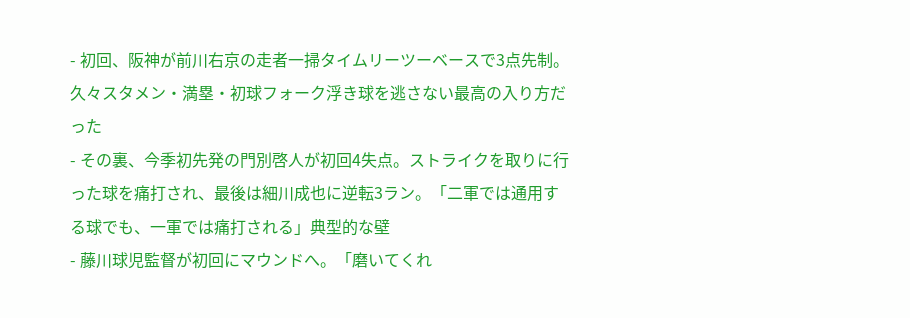- 初回、阪神が前川右京の走者一掃タイムリーツーベースで3点先制。久々スタメン・満塁・初球フォーク浮き球を逃さない最高の入り方だった
- その裏、今季初先発の門別啓人が初回4失点。ストライクを取りに行った球を痛打され、最後は細川成也に逆転3ラン。「二軍では通用する球でも、一軍では痛打される」典型的な壁
- 藤川球児監督が初回にマウンドへ。「磨いてくれ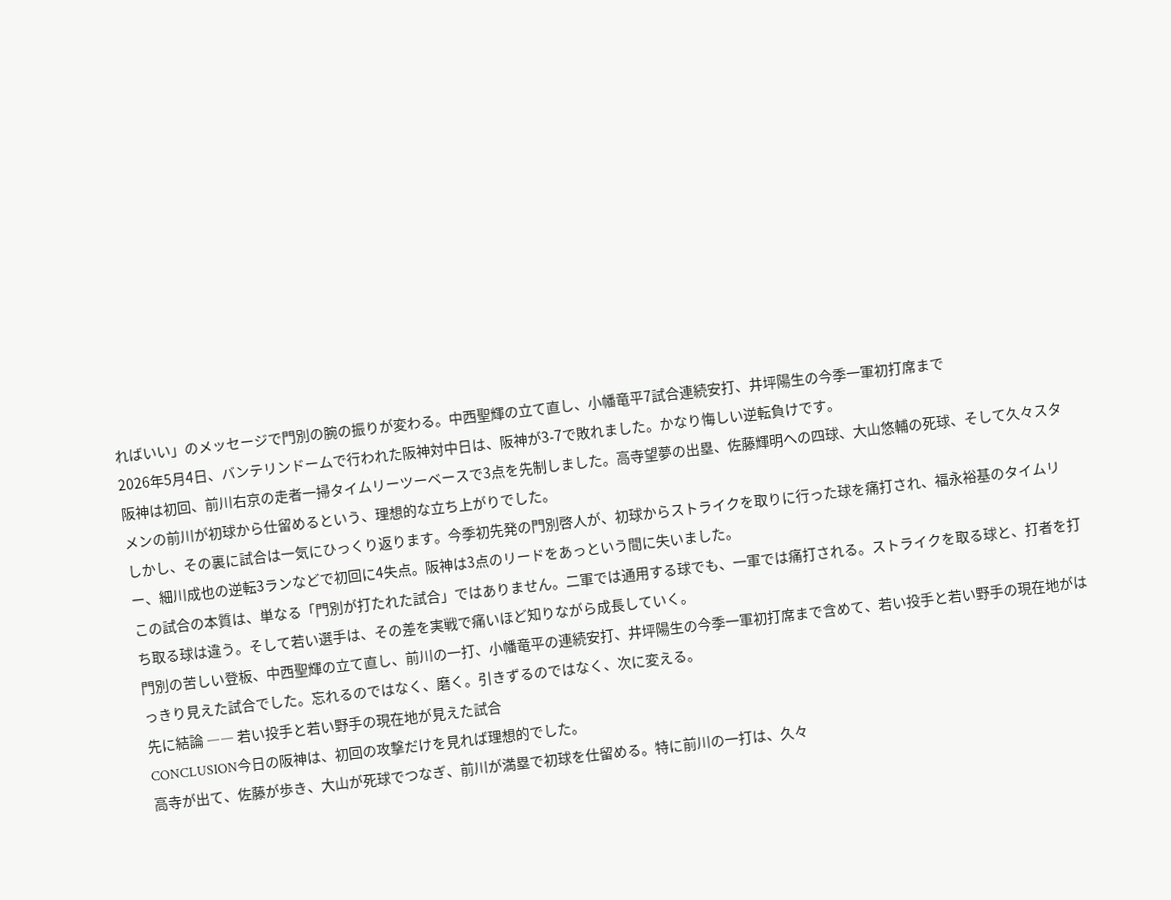ればいい」のメッセージで門別の腕の振りが変わる。中西聖輝の立て直し、小幡竜平7試合連続安打、井坪陽生の今季一軍初打席まで
2026年5月4日、バンテリンドームで行われた阪神対中日は、阪神が3-7で敗れました。かなり悔しい逆転負けです。
阪神は初回、前川右京の走者一掃タイムリーツーベースで3点を先制しました。高寺望夢の出塁、佐藤輝明への四球、大山悠輔の死球、そして久々スタメンの前川が初球から仕留めるという、理想的な立ち上がりでした。
しかし、その裏に試合は一気にひっくり返ります。今季初先発の門別啓人が、初球からストライクを取りに行った球を痛打され、福永裕基のタイムリー、細川成也の逆転3ランなどで初回に4失点。阪神は3点のリードをあっという間に失いました。
この試合の本質は、単なる「門別が打たれた試合」ではありません。二軍では通用する球でも、一軍では痛打される。ストライクを取る球と、打者を打ち取る球は違う。そして若い選手は、その差を実戦で痛いほど知りながら成長していく。
門別の苦しい登板、中西聖輝の立て直し、前川の一打、小幡竜平の連続安打、井坪陽生の今季一軍初打席まで含めて、若い投手と若い野手の現在地がはっきり見えた試合でした。忘れるのではなく、磨く。引きずるのではなく、次に変える。
先に結論 ―― 若い投手と若い野手の現在地が見えた試合
CONCLUSION今日の阪神は、初回の攻撃だけを見れば理想的でした。
高寺が出て、佐藤が歩き、大山が死球でつなぎ、前川が満塁で初球を仕留める。特に前川の一打は、久々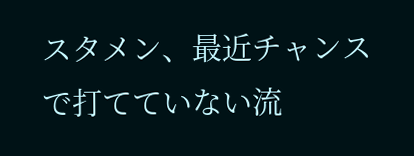スタメン、最近チャンスで打てていない流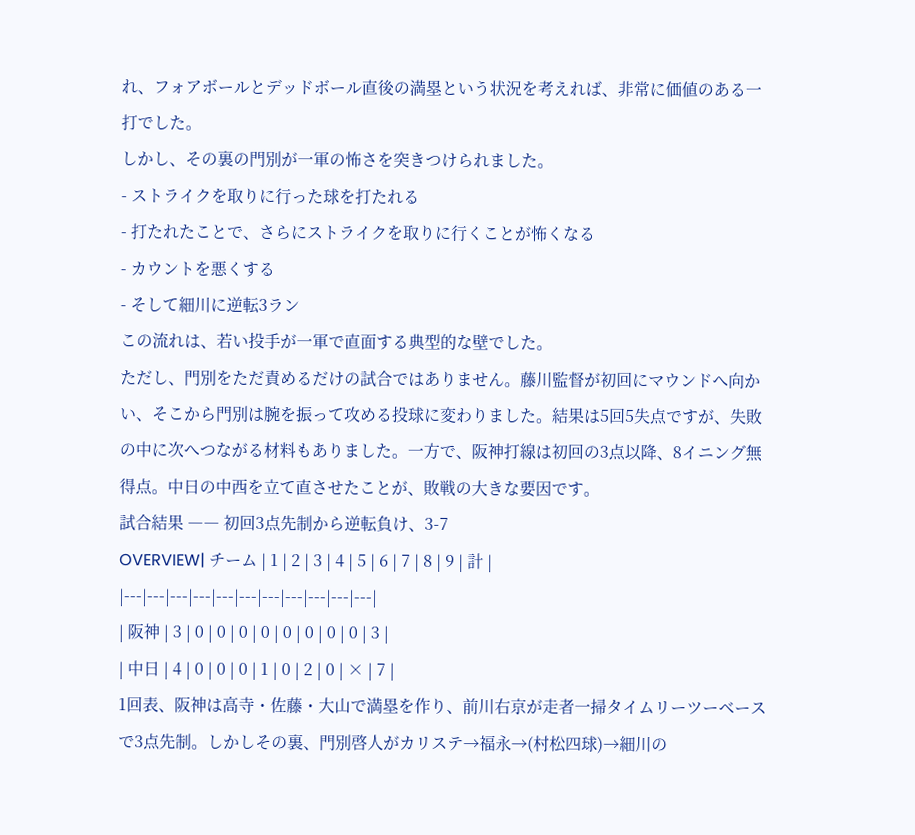れ、フォアボールとデッドボール直後の満塁という状況を考えれば、非常に価値のある一打でした。
しかし、その裏の門別が一軍の怖さを突きつけられました。
- ストライクを取りに行った球を打たれる
- 打たれたことで、さらにストライクを取りに行くことが怖くなる
- カウントを悪くする
- そして細川に逆転3ラン
この流れは、若い投手が一軍で直面する典型的な壁でした。
ただし、門別をただ責めるだけの試合ではありません。藤川監督が初回にマウンドへ向かい、そこから門別は腕を振って攻める投球に変わりました。結果は5回5失点ですが、失敗の中に次へつながる材料もありました。一方で、阪神打線は初回の3点以降、8イニング無得点。中日の中西を立て直させたことが、敗戦の大きな要因です。
試合結果 ―― 初回3点先制から逆転負け、3-7
OVERVIEW| チーム | 1 | 2 | 3 | 4 | 5 | 6 | 7 | 8 | 9 | 計 |
|---|---|---|---|---|---|---|---|---|---|---|
| 阪神 | 3 | 0 | 0 | 0 | 0 | 0 | 0 | 0 | 0 | 3 |
| 中日 | 4 | 0 | 0 | 0 | 1 | 0 | 2 | 0 | × | 7 |
1回表、阪神は高寺・佐藤・大山で満塁を作り、前川右京が走者一掃タイムリーツーベースで3点先制。しかしその裏、門別啓人がカリステ→福永→(村松四球)→細川の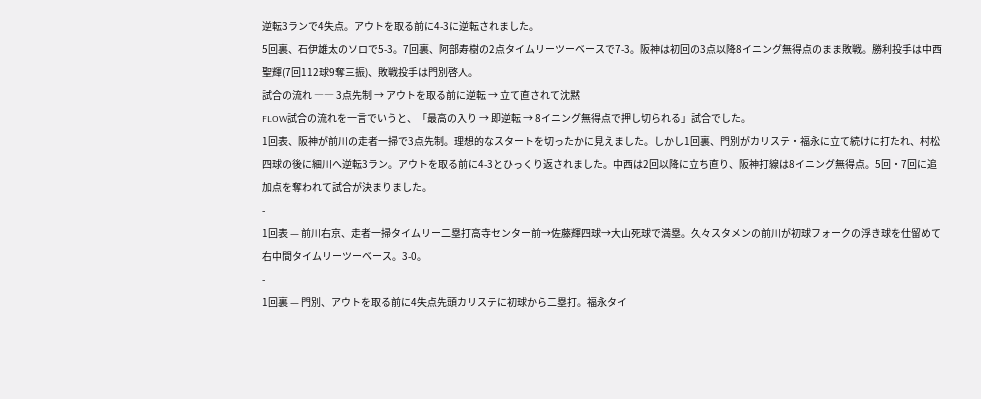逆転3ランで4失点。アウトを取る前に4-3に逆転されました。
5回裏、石伊雄太のソロで5-3。7回裏、阿部寿樹の2点タイムリーツーベースで7-3。阪神は初回の3点以降8イニング無得点のまま敗戦。勝利投手は中西聖輝(7回112球9奪三振)、敗戦投手は門別啓人。
試合の流れ ―― 3点先制 → アウトを取る前に逆転 → 立て直されて沈黙
FLOW試合の流れを一言でいうと、「最高の入り → 即逆転 → 8イニング無得点で押し切られる」試合でした。
1回表、阪神が前川の走者一掃で3点先制。理想的なスタートを切ったかに見えました。しかし1回裏、門別がカリステ・福永に立て続けに打たれ、村松四球の後に細川へ逆転3ラン。アウトを取る前に4-3とひっくり返されました。中西は2回以降に立ち直り、阪神打線は8イニング無得点。5回・7回に追加点を奪われて試合が決まりました。
-
1回表 — 前川右京、走者一掃タイムリー二塁打高寺センター前→佐藤輝四球→大山死球で満塁。久々スタメンの前川が初球フォークの浮き球を仕留めて右中間タイムリーツーベース。3-0。
-
1回裏 — 門別、アウトを取る前に4失点先頭カリステに初球から二塁打。福永タイ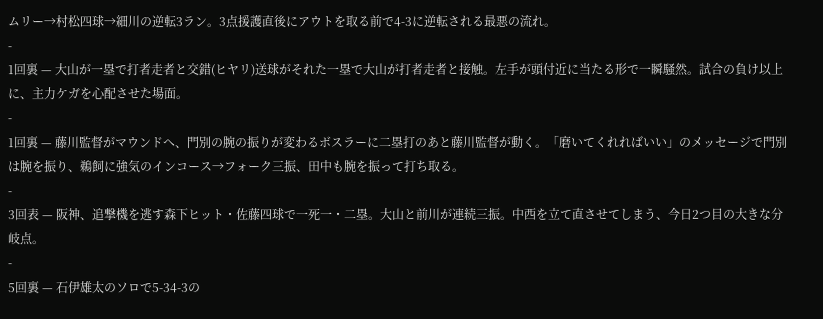ムリー→村松四球→細川の逆転3ラン。3点援護直後にアウトを取る前で4-3に逆転される最悪の流れ。
-
1回裏 — 大山が一塁で打者走者と交錯(ヒヤリ)送球がそれた一塁で大山が打者走者と接触。左手が頭付近に当たる形で一瞬騒然。試合の負け以上に、主力ケガを心配させた場面。
-
1回裏 — 藤川監督がマウンドへ、門別の腕の振りが変わるボスラーに二塁打のあと藤川監督が動く。「磨いてくれればいい」のメッセージで門別は腕を振り、鵜飼に強気のインコース→フォーク三振、田中も腕を振って打ち取る。
-
3回表 — 阪神、追撃機を逃す森下ヒット・佐藤四球で一死一・二塁。大山と前川が連続三振。中西を立て直させてしまう、今日2つ目の大きな分岐点。
-
5回裏 — 石伊雄太のソロで5-34-3の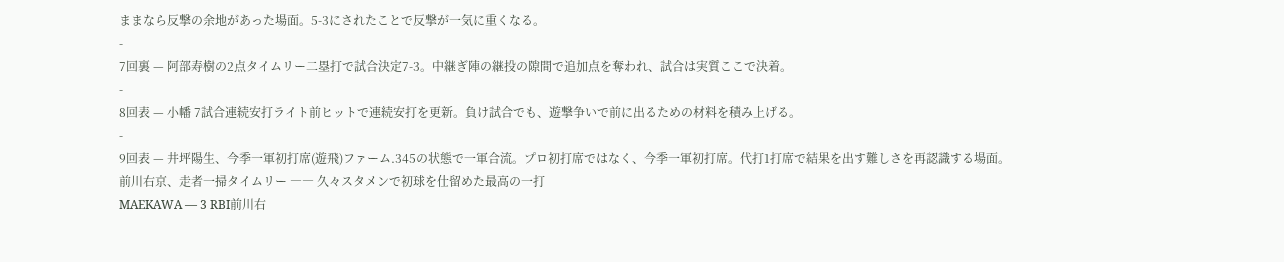ままなら反撃の余地があった場面。5-3にされたことで反撃が一気に重くなる。
-
7回裏 — 阿部寿樹の2点タイムリー二塁打で試合決定7-3。中継ぎ陣の継投の隙間で追加点を奪われ、試合は実質ここで決着。
-
8回表 — 小幡 7試合連続安打ライト前ヒットで連続安打を更新。負け試合でも、遊撃争いで前に出るための材料を積み上げる。
-
9回表 — 井坪陽生、今季一軍初打席(遊飛)ファーム.345の状態で一軍合流。プロ初打席ではなく、今季一軍初打席。代打1打席で結果を出す難しさを再認識する場面。
前川右京、走者一掃タイムリー ―― 久々スタメンで初球を仕留めた最高の一打
MAEKAWA — 3 RBI前川右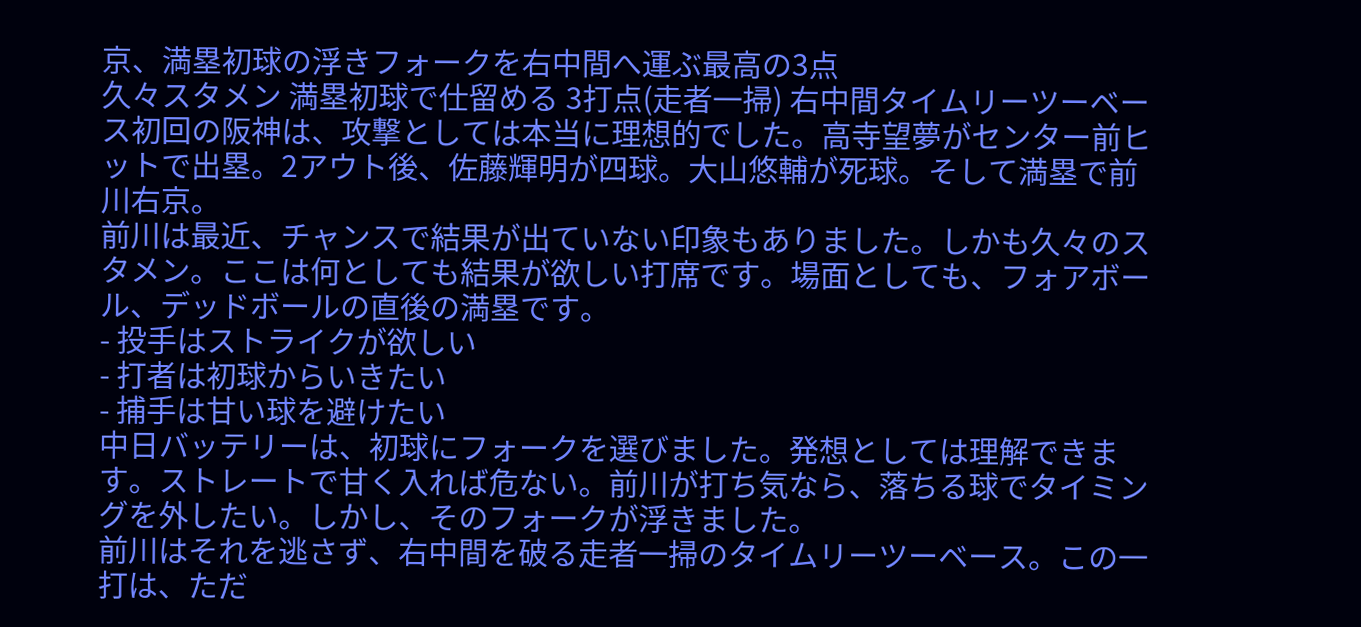京、満塁初球の浮きフォークを右中間へ運ぶ最高の3点
久々スタメン 満塁初球で仕留める 3打点(走者一掃) 右中間タイムリーツーベース初回の阪神は、攻撃としては本当に理想的でした。高寺望夢がセンター前ヒットで出塁。2アウト後、佐藤輝明が四球。大山悠輔が死球。そして満塁で前川右京。
前川は最近、チャンスで結果が出ていない印象もありました。しかも久々のスタメン。ここは何としても結果が欲しい打席です。場面としても、フォアボール、デッドボールの直後の満塁です。
- 投手はストライクが欲しい
- 打者は初球からいきたい
- 捕手は甘い球を避けたい
中日バッテリーは、初球にフォークを選びました。発想としては理解できます。ストレートで甘く入れば危ない。前川が打ち気なら、落ちる球でタイミングを外したい。しかし、そのフォークが浮きました。
前川はそれを逃さず、右中間を破る走者一掃のタイムリーツーベース。この一打は、ただ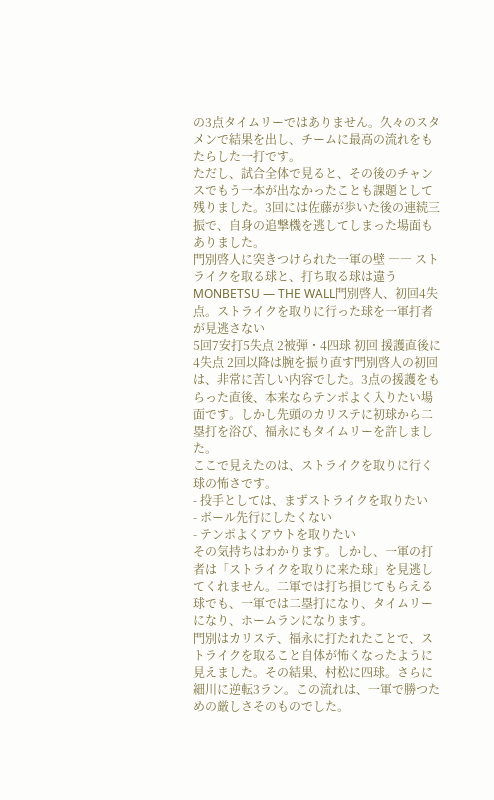の3点タイムリーではありません。久々のスタメンで結果を出し、チームに最高の流れをもたらした一打です。
ただし、試合全体で見ると、その後のチャンスでもう一本が出なかったことも課題として残りました。3回には佐藤が歩いた後の連続三振で、自身の追撃機を逃してしまった場面もありました。
門別啓人に突きつけられた一軍の壁 ―― ストライクを取る球と、打ち取る球は違う
MONBETSU — THE WALL門別啓人、初回4失点。ストライクを取りに行った球を一軍打者が見逃さない
5回7安打5失点 2被弾・4四球 初回 援護直後に4失点 2回以降は腕を振り直す門別啓人の初回は、非常に苦しい内容でした。3点の援護をもらった直後、本来ならテンポよく入りたい場面です。しかし先頭のカリステに初球から二塁打を浴び、福永にもタイムリーを許しました。
ここで見えたのは、ストライクを取りに行く球の怖さです。
- 投手としては、まずストライクを取りたい
- ボール先行にしたくない
- テンポよくアウトを取りたい
その気持ちはわかります。しかし、一軍の打者は「ストライクを取りに来た球」を見逃してくれません。二軍では打ち損じてもらえる球でも、一軍では二塁打になり、タイムリーになり、ホームランになります。
門別はカリステ、福永に打たれたことで、ストライクを取ること自体が怖くなったように見えました。その結果、村松に四球。さらに細川に逆転3ラン。この流れは、一軍で勝つための厳しさそのものでした。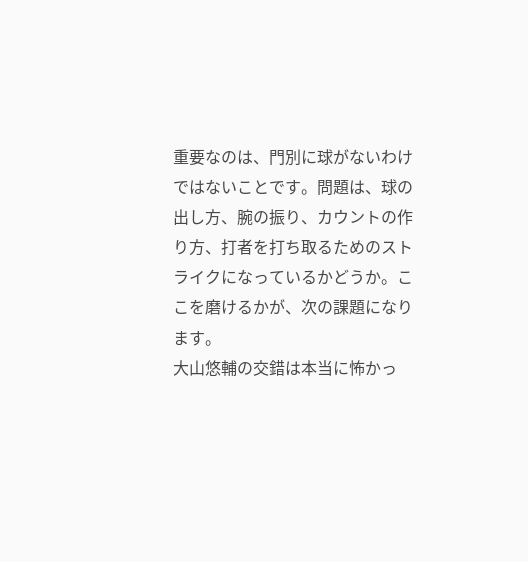重要なのは、門別に球がないわけではないことです。問題は、球の出し方、腕の振り、カウントの作り方、打者を打ち取るためのストライクになっているかどうか。ここを磨けるかが、次の課題になります。
大山悠輔の交錯は本当に怖かっ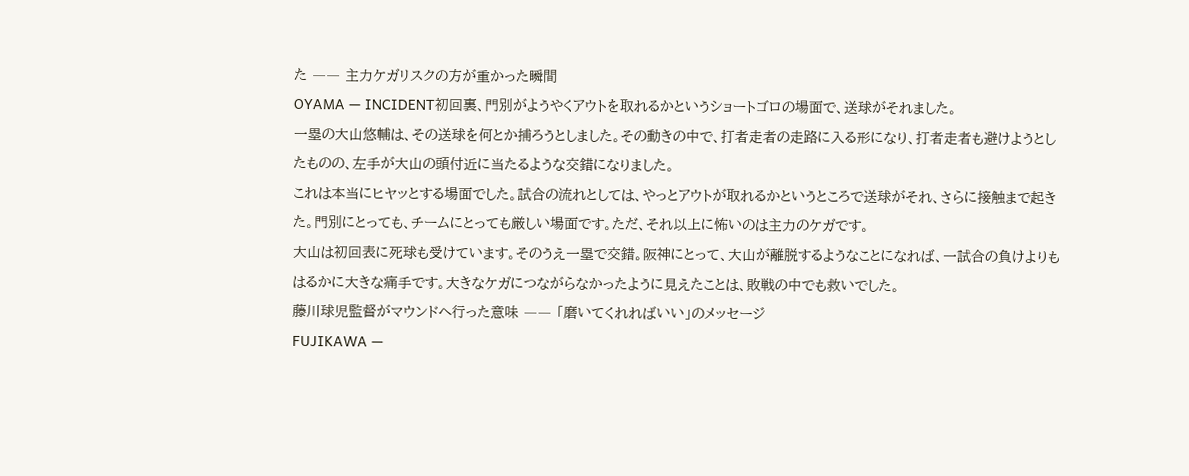た ―― 主力ケガリスクの方が重かった瞬間
OYAMA — INCIDENT初回裏、門別がようやくアウトを取れるかというショートゴロの場面で、送球がそれました。
一塁の大山悠輔は、その送球を何とか捕ろうとしました。その動きの中で、打者走者の走路に入る形になり、打者走者も避けようとしたものの、左手が大山の頭付近に当たるような交錯になりました。
これは本当にヒヤッとする場面でした。試合の流れとしては、やっとアウトが取れるかというところで送球がそれ、さらに接触まで起きた。門別にとっても、チームにとっても厳しい場面です。ただ、それ以上に怖いのは主力のケガです。
大山は初回表に死球も受けています。そのうえ一塁で交錯。阪神にとって、大山が離脱するようなことになれば、一試合の負けよりもはるかに大きな痛手です。大きなケガにつながらなかったように見えたことは、敗戦の中でも救いでした。
藤川球児監督がマウンドへ行った意味 ―― 「磨いてくれればいい」のメッセージ
FUJIKAWA —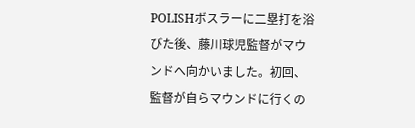POLISHボスラーに二塁打を浴びた後、藤川球児監督がマウンドへ向かいました。初回、監督が自らマウンドに行くの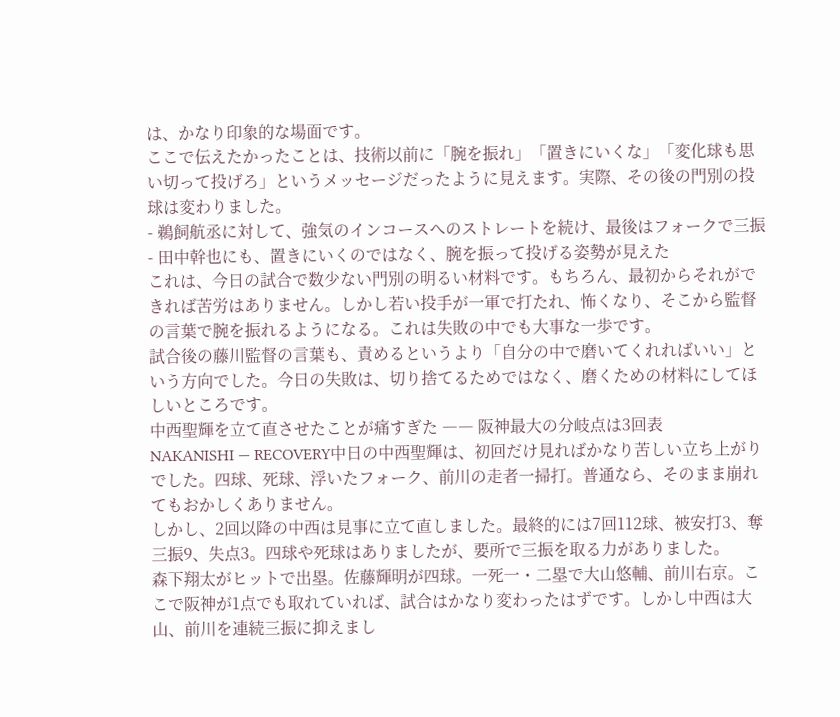は、かなり印象的な場面です。
ここで伝えたかったことは、技術以前に「腕を振れ」「置きにいくな」「変化球も思い切って投げろ」というメッセージだったように見えます。実際、その後の門別の投球は変わりました。
- 鵜飼航丞に対して、強気のインコースへのストレートを続け、最後はフォークで三振
- 田中幹也にも、置きにいくのではなく、腕を振って投げる姿勢が見えた
これは、今日の試合で数少ない門別の明るい材料です。もちろん、最初からそれができれば苦労はありません。しかし若い投手が一軍で打たれ、怖くなり、そこから監督の言葉で腕を振れるようになる。これは失敗の中でも大事な一歩です。
試合後の藤川監督の言葉も、責めるというより「自分の中で磨いてくれればいい」という方向でした。今日の失敗は、切り捨てるためではなく、磨くための材料にしてほしいところです。
中西聖輝を立て直させたことが痛すぎた ―― 阪神最大の分岐点は3回表
NAKANISHI — RECOVERY中日の中西聖輝は、初回だけ見ればかなり苦しい立ち上がりでした。四球、死球、浮いたフォーク、前川の走者一掃打。普通なら、そのまま崩れてもおかしくありません。
しかし、2回以降の中西は見事に立て直しました。最終的には7回112球、被安打3、奪三振9、失点3。四球や死球はありましたが、要所で三振を取る力がありました。
森下翔太がヒットで出塁。佐藤輝明が四球。一死一・二塁で大山悠輔、前川右京。ここで阪神が1点でも取れていれば、試合はかなり変わったはずです。しかし中西は大山、前川を連続三振に抑えまし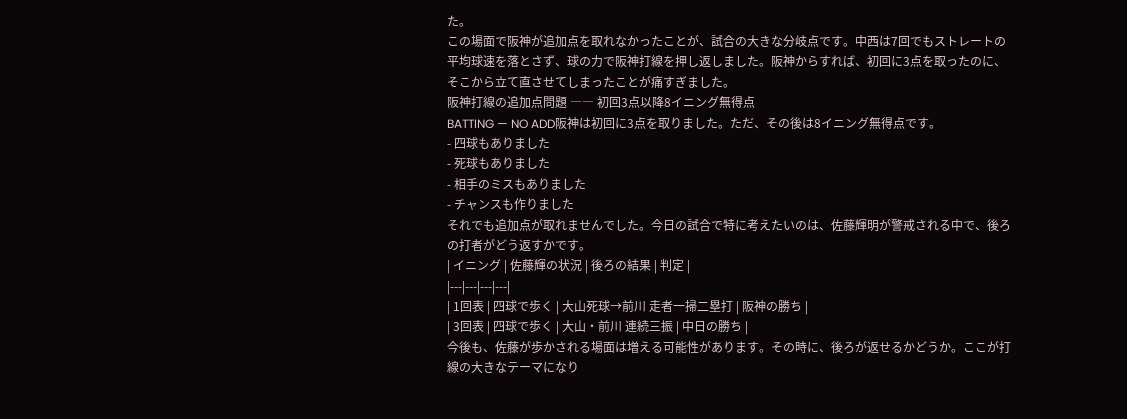た。
この場面で阪神が追加点を取れなかったことが、試合の大きな分岐点です。中西は7回でもストレートの平均球速を落とさず、球の力で阪神打線を押し返しました。阪神からすれば、初回に3点を取ったのに、そこから立て直させてしまったことが痛すぎました。
阪神打線の追加点問題 ―― 初回3点以降8イニング無得点
BATTING — NO ADD阪神は初回に3点を取りました。ただ、その後は8イニング無得点です。
- 四球もありました
- 死球もありました
- 相手のミスもありました
- チャンスも作りました
それでも追加点が取れませんでした。今日の試合で特に考えたいのは、佐藤輝明が警戒される中で、後ろの打者がどう返すかです。
| イニング | 佐藤輝の状況 | 後ろの結果 | 判定 |
|---|---|---|---|
| 1回表 | 四球で歩く | 大山死球→前川 走者一掃二塁打 | 阪神の勝ち |
| 3回表 | 四球で歩く | 大山・前川 連続三振 | 中日の勝ち |
今後も、佐藤が歩かされる場面は増える可能性があります。その時に、後ろが返せるかどうか。ここが打線の大きなテーマになり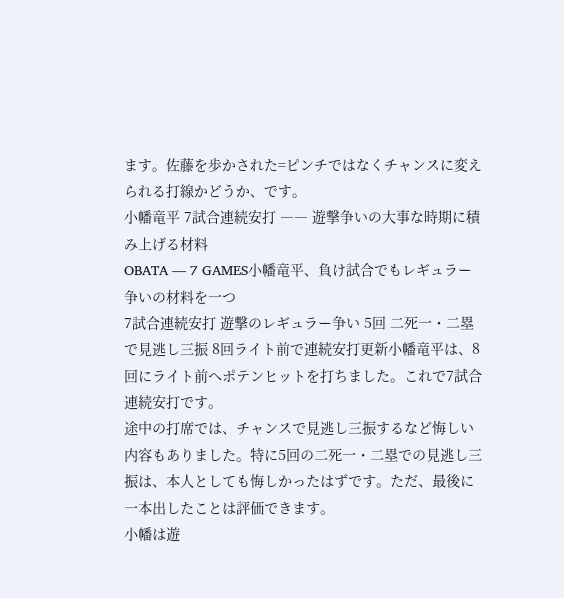ます。佐藤を歩かされた=ピンチではなくチャンスに変えられる打線かどうか、です。
小幡竜平 7試合連続安打 ―― 遊撃争いの大事な時期に積み上げる材料
OBATA — 7 GAMES小幡竜平、負け試合でもレギュラー争いの材料を一つ
7試合連続安打 遊撃のレギュラー争い 5回 二死一・二塁で見逃し三振 8回ライト前で連続安打更新小幡竜平は、8回にライト前へポテンヒットを打ちました。これで7試合連続安打です。
途中の打席では、チャンスで見逃し三振するなど悔しい内容もありました。特に5回の二死一・二塁での見逃し三振は、本人としても悔しかったはずです。ただ、最後に一本出したことは評価できます。
小幡は遊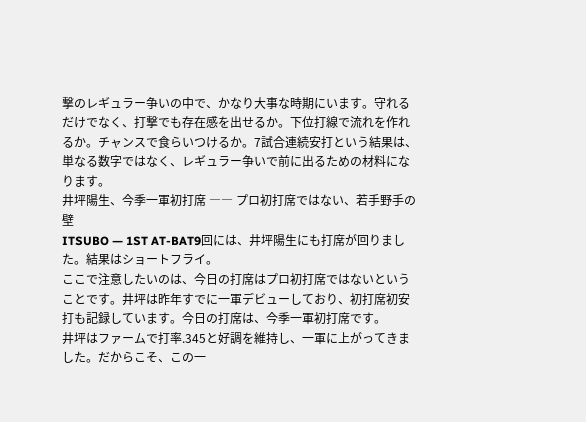撃のレギュラー争いの中で、かなり大事な時期にいます。守れるだけでなく、打撃でも存在感を出せるか。下位打線で流れを作れるか。チャンスで食らいつけるか。7試合連続安打という結果は、単なる数字ではなく、レギュラー争いで前に出るための材料になります。
井坪陽生、今季一軍初打席 ―― プロ初打席ではない、若手野手の壁
ITSUBO — 1ST AT-BAT9回には、井坪陽生にも打席が回りました。結果はショートフライ。
ここで注意したいのは、今日の打席はプロ初打席ではないということです。井坪は昨年すでに一軍デビューしており、初打席初安打も記録しています。今日の打席は、今季一軍初打席です。
井坪はファームで打率.345と好調を維持し、一軍に上がってきました。だからこそ、この一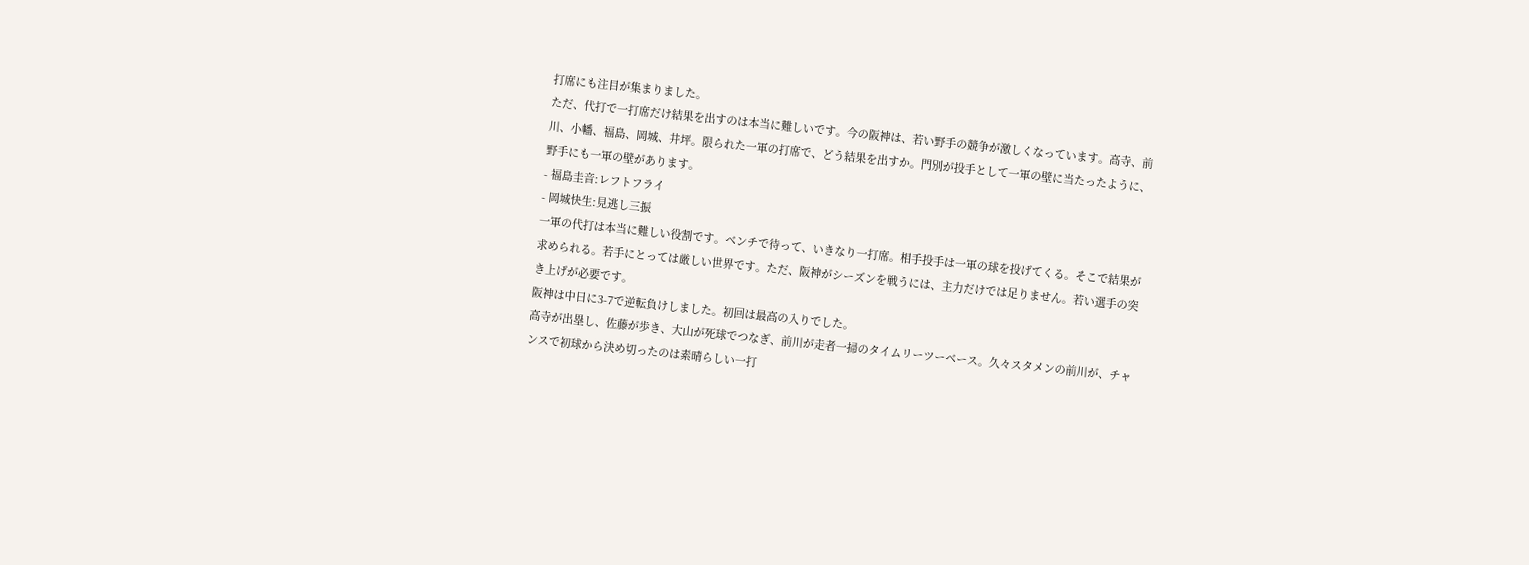打席にも注目が集まりました。
ただ、代打で一打席だけ結果を出すのは本当に難しいです。今の阪神は、若い野手の競争が激しくなっています。高寺、前川、小幡、福島、岡城、井坪。限られた一軍の打席で、どう結果を出すか。門別が投手として一軍の壁に当たったように、野手にも一軍の壁があります。
- 福島圭音:レフトフライ
- 岡城快生:見逃し三振
一軍の代打は本当に難しい役割です。ベンチで待って、いきなり一打席。相手投手は一軍の球を投げてくる。そこで結果が求められる。若手にとっては厳しい世界です。ただ、阪神がシーズンを戦うには、主力だけでは足りません。若い選手の突き上げが必要です。
阪神は中日に3-7で逆転負けしました。初回は最高の入りでした。
高寺が出塁し、佐藤が歩き、大山が死球でつなぎ、前川が走者一掃のタイムリーツーベース。久々スタメンの前川が、チャンスで初球から決め切ったのは素晴らしい一打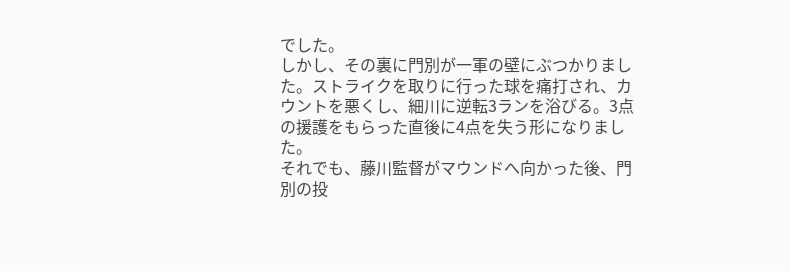でした。
しかし、その裏に門別が一軍の壁にぶつかりました。ストライクを取りに行った球を痛打され、カウントを悪くし、細川に逆転3ランを浴びる。3点の援護をもらった直後に4点を失う形になりました。
それでも、藤川監督がマウンドへ向かった後、門別の投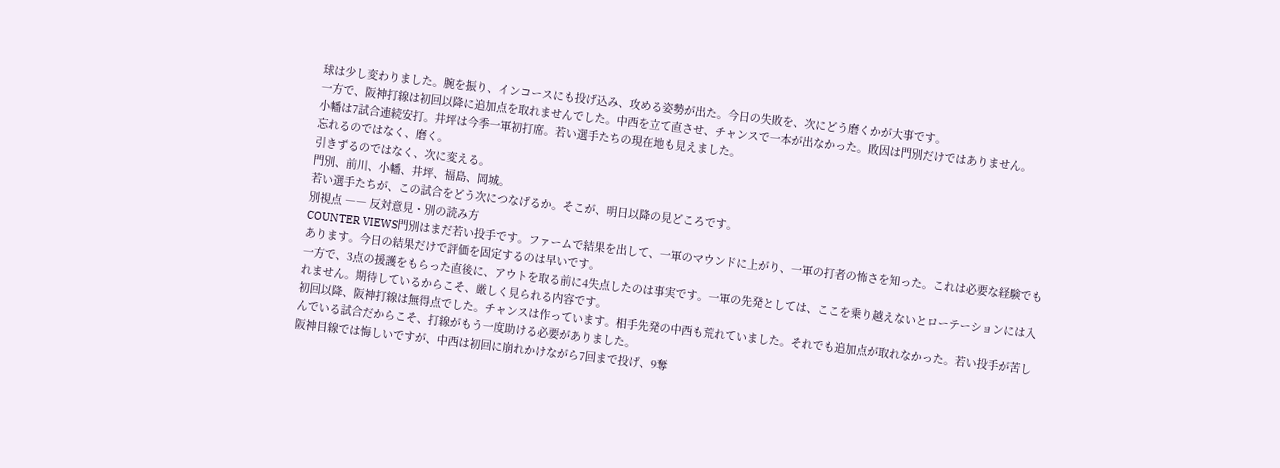球は少し変わりました。腕を振り、インコースにも投げ込み、攻める姿勢が出た。今日の失敗を、次にどう磨くかが大事です。
一方で、阪神打線は初回以降に追加点を取れませんでした。中西を立て直させ、チャンスで一本が出なかった。敗因は門別だけではありません。
小幡は7試合連続安打。井坪は今季一軍初打席。若い選手たちの現在地も見えました。
忘れるのではなく、磨く。
引きずるのではなく、次に変える。
門別、前川、小幡、井坪、福島、岡城。
若い選手たちが、この試合をどう次につなげるか。そこが、明日以降の見どころです。
別視点 ―― 反対意見・別の読み方
COUNTER VIEWS門別はまだ若い投手です。ファームで結果を出して、一軍のマウンドに上がり、一軍の打者の怖さを知った。これは必要な経験でもあります。今日の結果だけで評価を固定するのは早いです。
一方で、3点の援護をもらった直後に、アウトを取る前に4失点したのは事実です。一軍の先発としては、ここを乗り越えないとローテーションには入れません。期待しているからこそ、厳しく見られる内容です。
初回以降、阪神打線は無得点でした。チャンスは作っています。相手先発の中西も荒れていました。それでも追加点が取れなかった。若い投手が苦しんでいる試合だからこそ、打線がもう一度助ける必要がありました。
阪神目線では悔しいですが、中西は初回に崩れかけながら7回まで投げ、9奪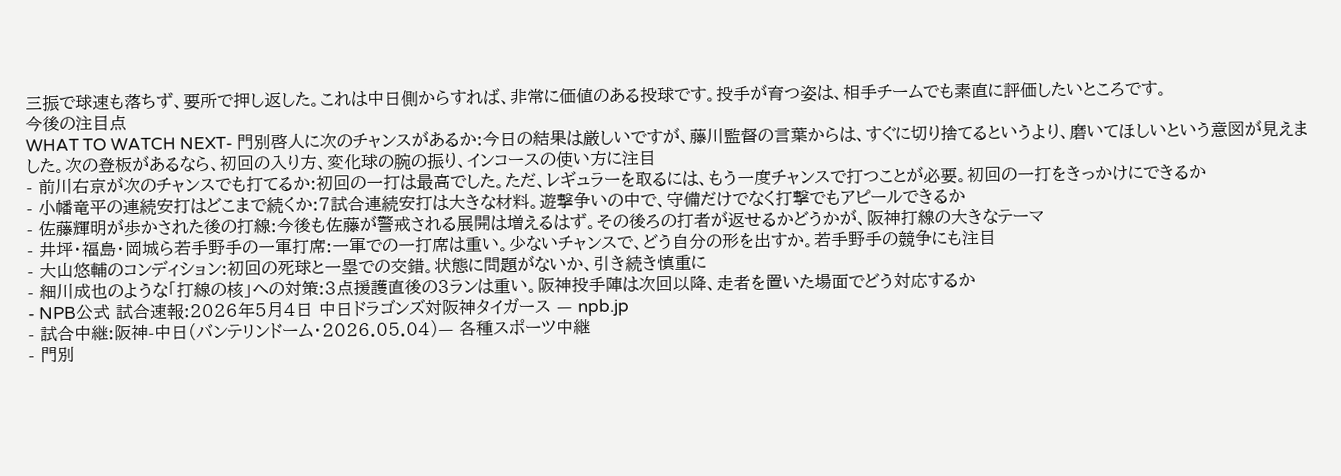三振で球速も落ちず、要所で押し返した。これは中日側からすれば、非常に価値のある投球です。投手が育つ姿は、相手チームでも素直に評価したいところです。
今後の注目点
WHAT TO WATCH NEXT- 門別啓人に次のチャンスがあるか:今日の結果は厳しいですが、藤川監督の言葉からは、すぐに切り捨てるというより、磨いてほしいという意図が見えました。次の登板があるなら、初回の入り方、変化球の腕の振り、インコースの使い方に注目
- 前川右京が次のチャンスでも打てるか:初回の一打は最高でした。ただ、レギュラーを取るには、もう一度チャンスで打つことが必要。初回の一打をきっかけにできるか
- 小幡竜平の連続安打はどこまで続くか:7試合連続安打は大きな材料。遊撃争いの中で、守備だけでなく打撃でもアピールできるか
- 佐藤輝明が歩かされた後の打線:今後も佐藤が警戒される展開は増えるはず。その後ろの打者が返せるかどうかが、阪神打線の大きなテーマ
- 井坪・福島・岡城ら若手野手の一軍打席:一軍での一打席は重い。少ないチャンスで、どう自分の形を出すか。若手野手の競争にも注目
- 大山悠輔のコンディション:初回の死球と一塁での交錯。状態に問題がないか、引き続き慎重に
- 細川成也のような「打線の核」への対策:3点援護直後の3ランは重い。阪神投手陣は次回以降、走者を置いた場面でどう対応するか
- NPB公式 試合速報:2026年5月4日 中日ドラゴンズ対阪神タイガース — npb.jp
- 試合中継:阪神-中日(バンテリンドーム・2026.05.04)— 各種スポーツ中継
- 門別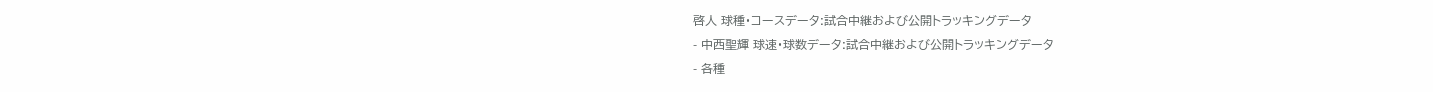啓人 球種・コースデータ:試合中継および公開トラッキングデータ
- 中西聖輝 球速・球数データ:試合中継および公開トラッキングデータ
- 各種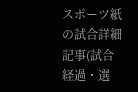スポーツ紙の試合詳細記事(試合経過・選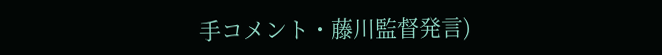手コメント・藤川監督発言)